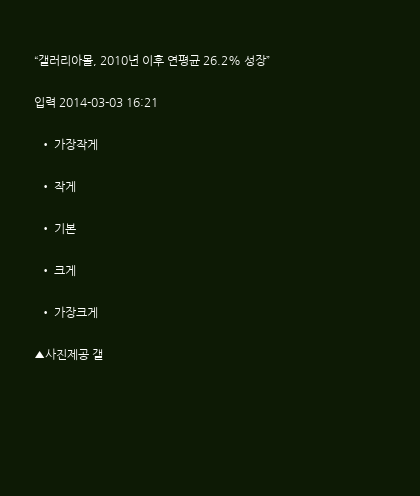“갤러리아몰, 2010년 이후 연평균 26.2% 성장”

입력 2014-03-03 16:21

  • 가장작게

  • 작게

  • 기본

  • 크게

  • 가장크게

▲사진제공 갤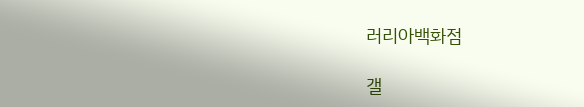러리아백화점

갤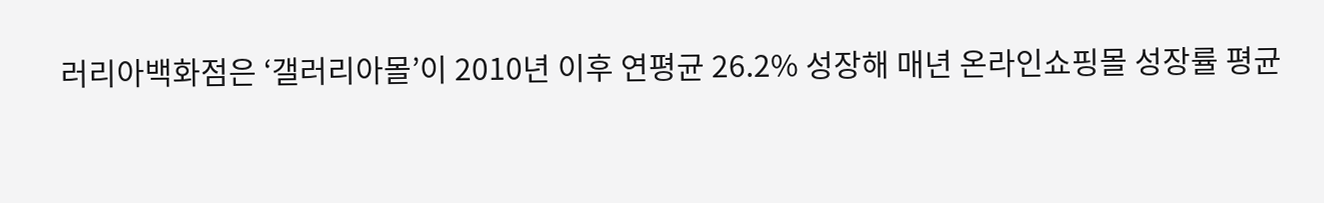러리아백화점은 ‘갤러리아몰’이 2010년 이후 연평균 26.2% 성장해 매년 온라인쇼핑몰 성장률 평균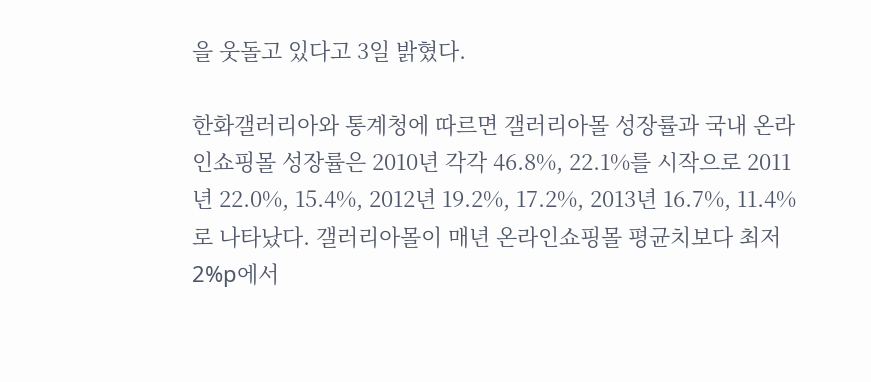을 웃돌고 있다고 3일 밝혔다.

한화갤러리아와 통계청에 따르면 갤러리아몰 성장률과 국내 온라인쇼핑몰 성장률은 2010년 각각 46.8%, 22.1%를 시작으로 2011년 22.0%, 15.4%, 2012년 19.2%, 17.2%, 2013년 16.7%, 11.4%로 나타났다. 갤러리아몰이 매년 온라인쇼핑몰 평균치보다 최저 2%p에서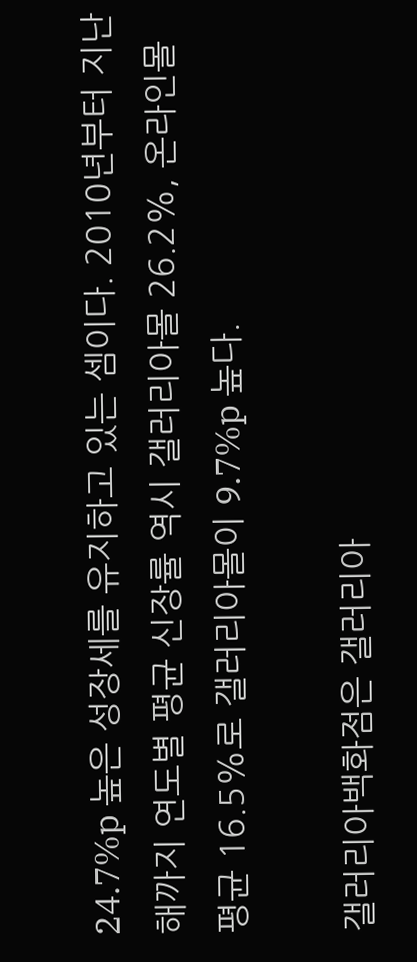24.7%p 높은 성장세를 유지하고 있는 셈이다. 2010년부터 지난해까지 연도별 평균 신장률 역시 갤러리아몰 26.2%, 온라인몰 평균 16.5%로 갤러리아몰이 9.7%p 높다.

갤러리아백화점은 갤러리아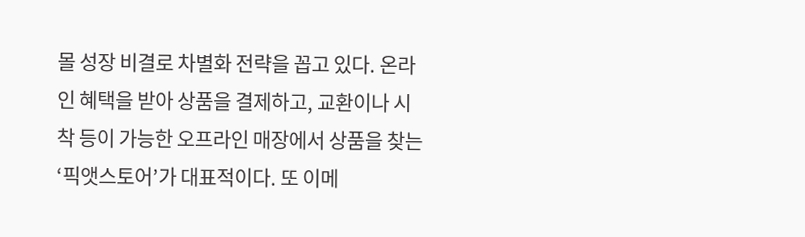몰 성장 비결로 차별화 전략을 꼽고 있다. 온라인 혜택을 받아 상품을 결제하고, 교환이나 시착 등이 가능한 오프라인 매장에서 상품을 찾는 ‘픽앳스토어’가 대표적이다. 또 이메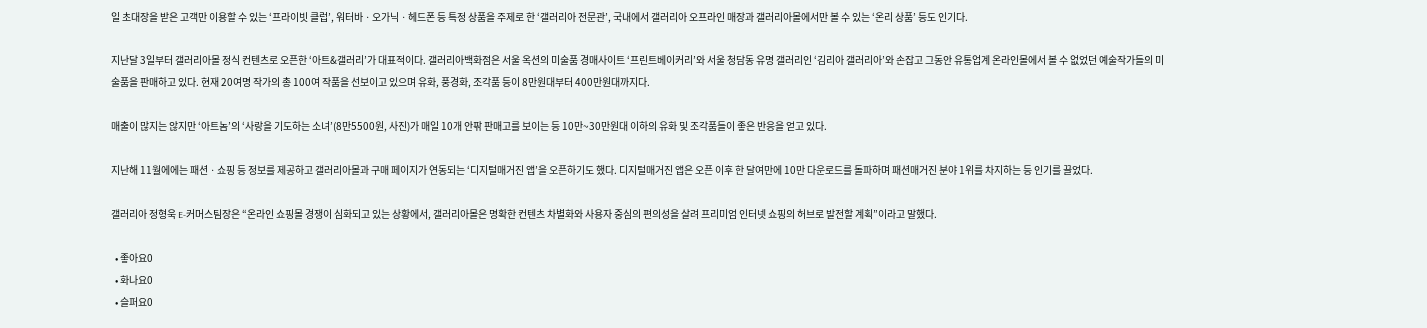일 초대장을 받은 고객만 이용할 수 있는 ‘프라이빗 클럽’, 워터바ㆍ오가닉ㆍ헤드폰 등 특정 상품을 주제로 한 ‘갤러리아 전문관’, 국내에서 갤러리아 오프라인 매장과 갤러리아몰에서만 볼 수 있는 ‘온리 상품’ 등도 인기다.

지난달 3일부터 갤러리아몰 정식 컨텐츠로 오픈한 ‘아트&갤러리’가 대표적이다. 갤러리아백화점은 서울 옥션의 미술품 경매사이트 ‘프린트베이커리’와 서울 청담동 유명 갤러리인 ‘김리아 갤러리아’와 손잡고 그동안 유통업계 온라인몰에서 볼 수 없었던 예술작가들의 미술품을 판매하고 있다. 현재 20여명 작가의 총 100여 작품을 선보이고 있으며 유화, 풍경화, 조각품 등이 8만원대부터 400만원대까지다.

매출이 많지는 않지만 ‘아트놈’의 ‘사랑을 기도하는 소녀’(8만5500원, 사진)가 매일 10개 안팎 판매고를 보이는 등 10만~30만원대 이하의 유화 및 조각품들이 좋은 반응을 얻고 있다.

지난해 11월에에는 패션ㆍ쇼핑 등 정보를 제공하고 갤러리아몰과 구매 페이지가 연동되는 ‘디지털매거진 앱’을 오픈하기도 했다. 디지털매거진 앱은 오픈 이후 한 달여만에 10만 다운로드를 돌파하며 패션매거진 분야 1위를 차지하는 등 인기를 끌었다.

갤러리아 정형욱 E-커머스팀장은 “온라인 쇼핑몰 경쟁이 심화되고 있는 상황에서, 갤러리아몰은 명확한 컨텐츠 차별화와 사용자 중심의 편의성을 살려 프리미엄 인터넷 쇼핑의 허브로 발전할 계획”이라고 말했다.

  • 좋아요0
  • 화나요0
  • 슬퍼요0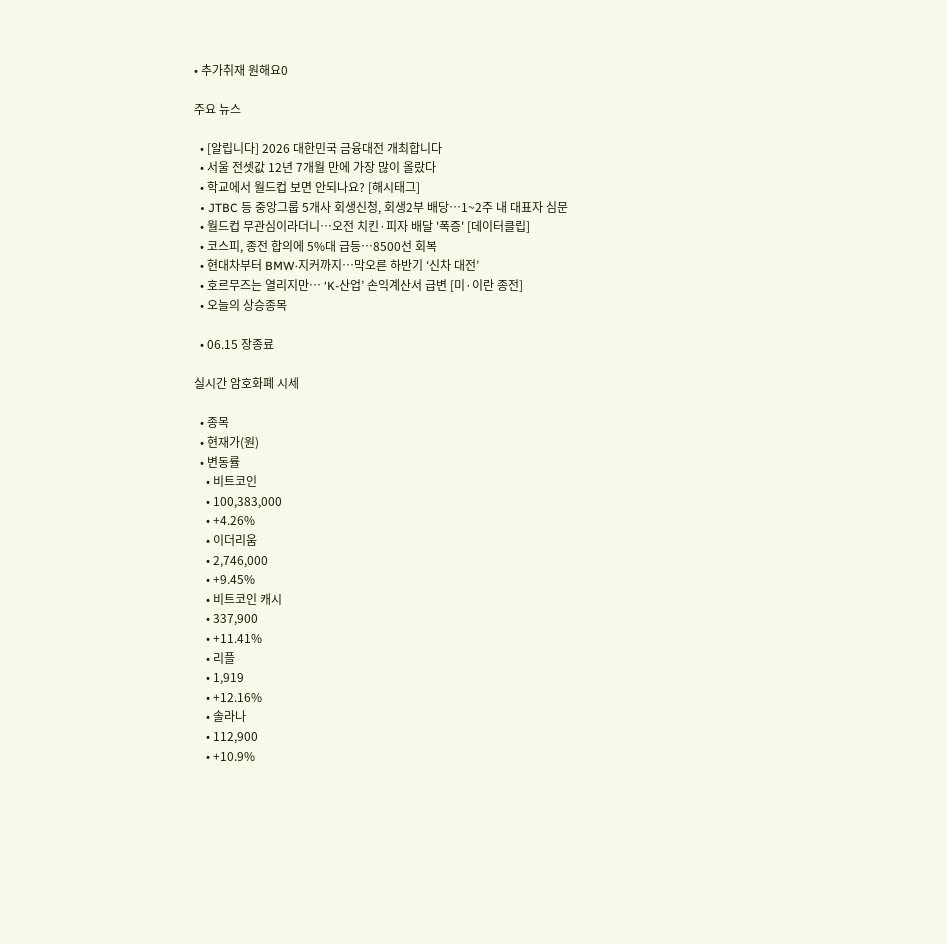• 추가취재 원해요0

주요 뉴스

  • [알립니다] 2026 대한민국 금융대전 개최합니다
  • 서울 전셋값 12년 7개월 만에 가장 많이 올랐다
  • 학교에서 월드컵 보면 안되나요? [해시태그]
  • JTBC 등 중앙그룹 5개사 회생신청, 회생2부 배당…1~2주 내 대표자 심문
  • 월드컵 무관심이라더니…오전 치킨·피자 배달 '폭증' [데이터클립]
  • 코스피, 종전 합의에 5%대 급등…8500선 회복
  • 현대차부터 BMW·지커까지…막오른 하반기 ‘신차 대전’
  • 호르무즈는 열리지만… ‘K-산업’ 손익계산서 급변 [미·이란 종전]
  • 오늘의 상승종목

  • 06.15 장종료

실시간 암호화폐 시세

  • 종목
  • 현재가(원)
  • 변동률
    • 비트코인
    • 100,383,000
    • +4.26%
    • 이더리움
    • 2,746,000
    • +9.45%
    • 비트코인 캐시
    • 337,900
    • +11.41%
    • 리플
    • 1,919
    • +12.16%
    • 솔라나
    • 112,900
    • +10.9%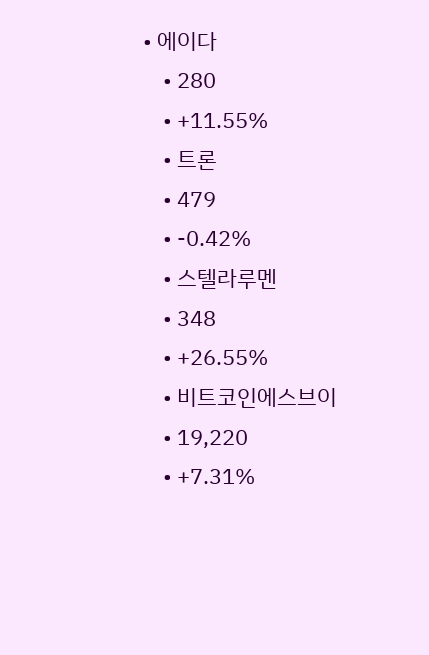• 에이다
    • 280
    • +11.55%
    • 트론
    • 479
    • -0.42%
    • 스텔라루멘
    • 348
    • +26.55%
    • 비트코인에스브이
    • 19,220
    • +7.31%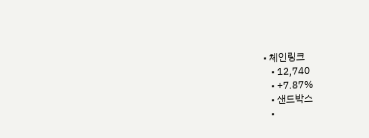• 체인링크
    • 12,740
    • +7.87%
    • 샌드박스
    •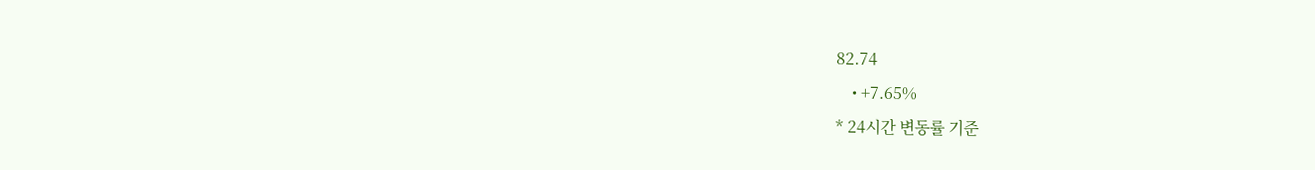82.74
    • +7.65%
* 24시간 변동률 기준